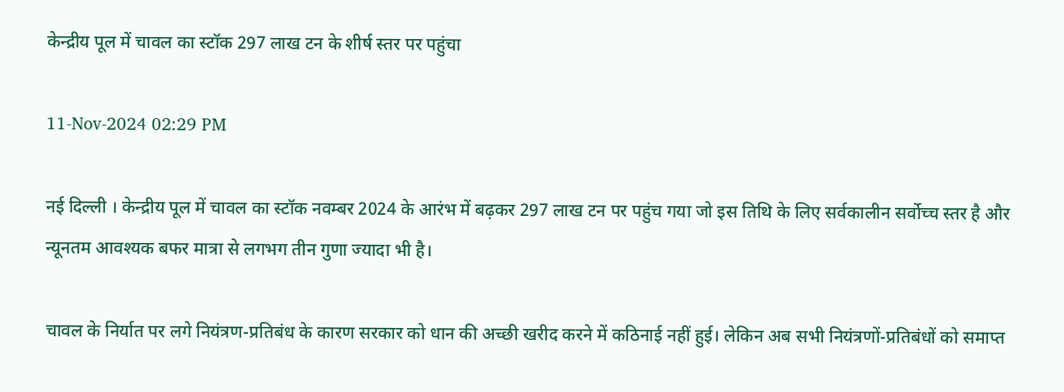केन्द्रीय पूल में चावल का स्टॉक 297 लाख टन के शीर्ष स्तर पर पहुंचा

11-Nov-2024 02:29 PM

नई दिल्ली । केन्द्रीय पूल में चावल का स्टॉक नवम्बर 2024 के आरंभ में बढ़कर 297 लाख टन पर पहुंच गया जो इस तिथि के लिए सर्वकालीन सर्वोच्च स्तर है और न्यूनतम आवश्यक बफर मात्रा से लगभग तीन गुणा ज्यादा भी है।

चावल के निर्यात पर लगे नियंत्रण-प्रतिबंध के कारण सरकार को धान की अच्छी खरीद करने में कठिनाई नहीं हुई। लेकिन अब सभी नियंत्रणों-प्रतिबंधों को समाप्त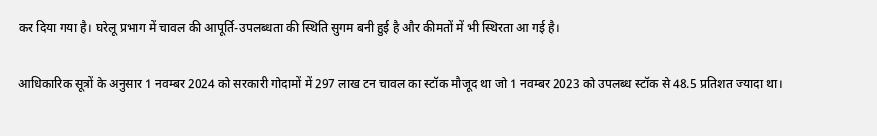कर दिया गया है। घरेलू प्रभाग में चावल की आपूर्ति-उपलब्धता की स्थिति सुगम बनी हुई है और कीमतों में भी स्थिरता आ गई है।

आधिकारिक सूत्रों के अनुसार 1 नवम्बर 2024 को सरकारी गोदामों में 297 लाख टन चावल का स्टॉक मौजूद था जो 1 नवम्बर 2023 को उपलब्ध स्टॉक से 48.5 प्रतिशत ज्यादा था।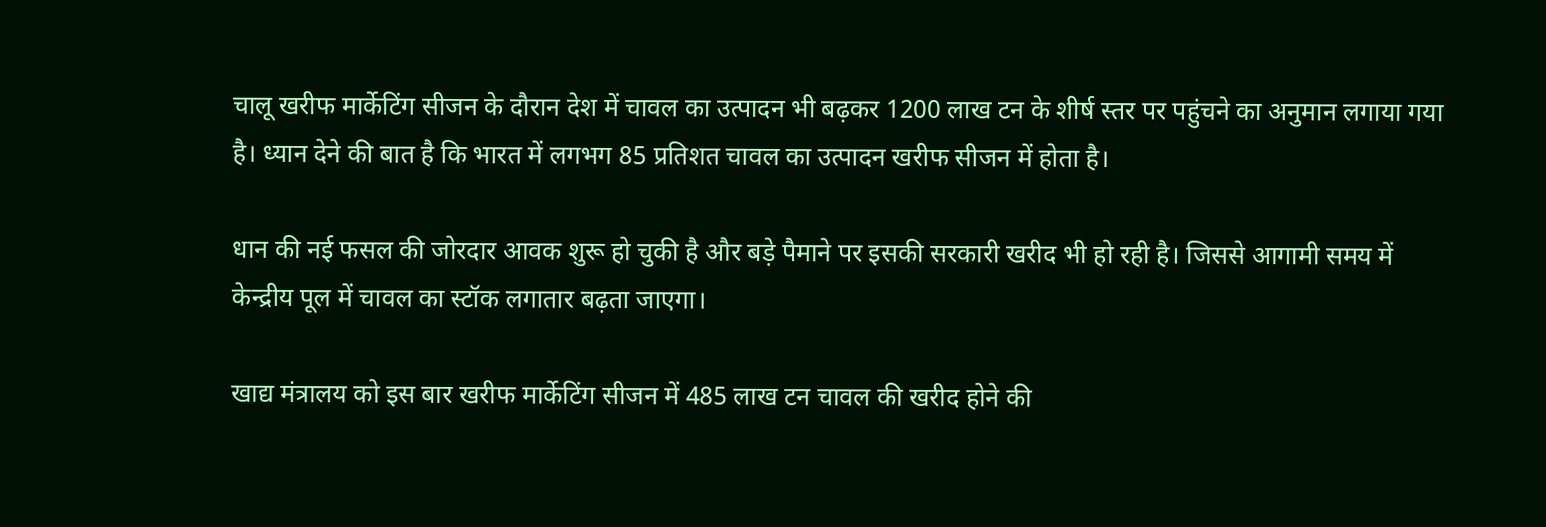चालू खरीफ मार्केटिंग सीजन के दौरान देश में चावल का उत्पादन भी बढ़कर 1200 लाख टन के शीर्ष स्तर पर पहुंचने का अनुमान लगाया गया है। ध्यान देने की बात है कि भारत में लगभग 85 प्रतिशत चावल का उत्पादन खरीफ सीजन में होता है।

धान की नई फसल की जोरदार आवक शुरू हो चुकी है और बड़े पैमाने पर इसकी सरकारी खरीद भी हो रही है। जिससे आगामी समय में केन्द्रीय पूल में चावल का स्टॉक लगातार बढ़ता जाएगा।

खाद्य मंत्रालय को इस बार खरीफ मार्केटिंग सीजन में 485 लाख टन चावल की खरीद होने की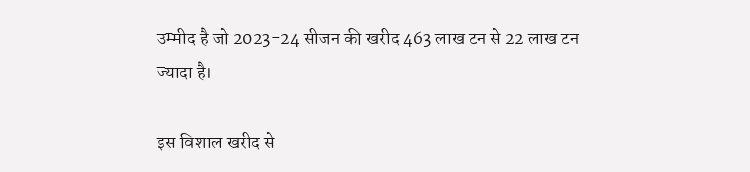उम्मीद है जो 2023-24 सीजन की खरीद 463 लाख टन से 22 लाख टन ज्यादा है।

इस विशाल खरीद से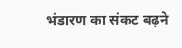भंडारण का संकट बढ़ने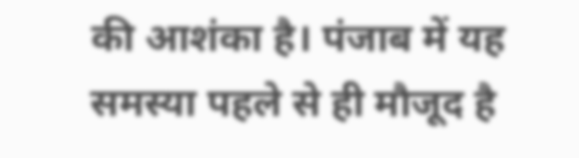की आशंका है। पंजाब में यह समस्या पहले से ही मौजूद है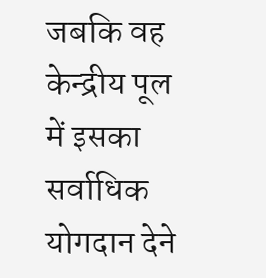जबकि वह केन्द्रीय पूल में इसका सर्वाधिक योगदान देने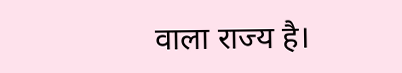वाला राज्य है।